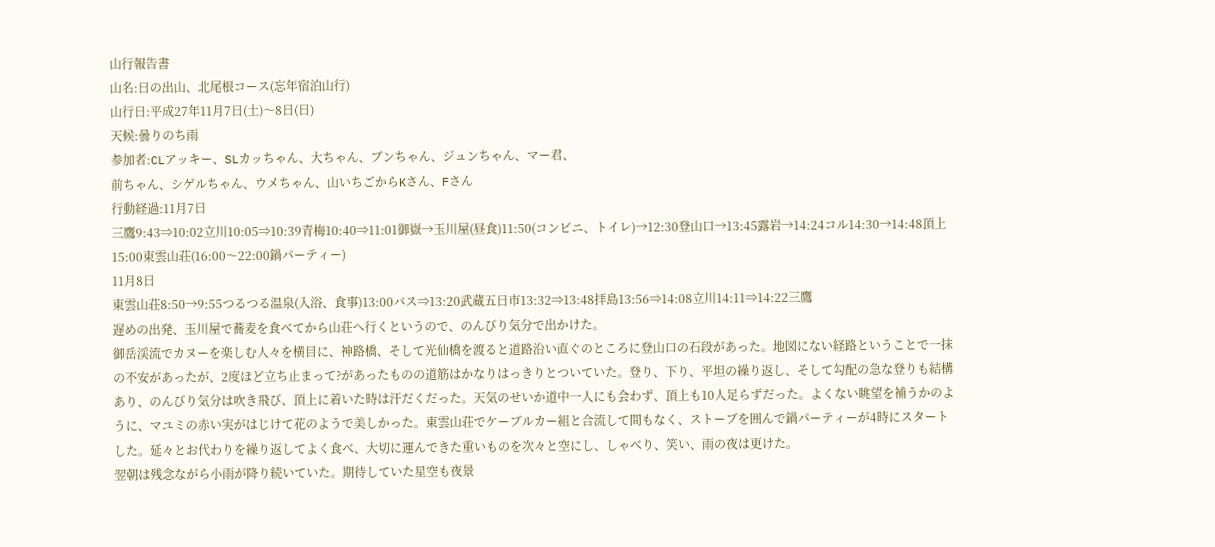山行報告書
山名:日の出山、北尾根コース(忘年宿泊山行)
山行日:平成27年11月7日(土)〜8日(日)
天候:曇りのち雨
参加者:CLアッキー、SLカッちゃん、大ちゃん、ブンちゃん、ジュンちゃん、マー君、
前ちゃん、シゲルちゃん、ウメちゃん、山いちごからKさん、Fさん
行動経過:11月7日
三鷹9:43⇒10:02立川10:05⇒10:39青梅10:40⇒11:01御嶽→玉川屋(昼食)11:50(コンビニ、トイレ)→12:30登山口→13:45露岩→14:24コル14:30→14:48頂上15:00東雲山荘(16:00〜22:00鍋パーティー)
11月8日
東雲山荘8:50→9:55つるつる温泉(入浴、食事)13:00バス⇒13:20武蔵五日市13:32⇒13:48拝島13:56⇒14:08立川14:11⇒14:22三鷹
遅めの出発、玉川屋で蕎麦を食べてから山荘へ行くというので、のんびり気分で出かけた。
御岳渓流でカヌーを楽しむ人々を横目に、神路橋、そして光仙橋を渡ると道路沿い直ぐのところに登山口の石段があった。地図にない経路ということで一抹の不安があったが、2度ほど立ち止まって?があったものの道筋はかなりはっきりとついていた。登り、下り、平坦の繰り返し、そして勾配の急な登りも結構あり、のんびり気分は吹き飛び、頂上に着いた時は汗だくだった。天気のせいか道中一人にも会わず、頂上も10人足らずだった。よくない眺望を補うかのように、マユミの赤い実がはじけて花のようで美しかった。東雲山荘でケーブルカー組と合流して間もなく、ストーブを囲んで鍋パーティーが4時にスタートした。延々とお代わりを繰り返してよく食べ、大切に運んできた重いものを次々と空にし、しゃべり、笑い、雨の夜は更けた。
翌朝は残念ながら小雨が降り続いていた。期待していた星空も夜景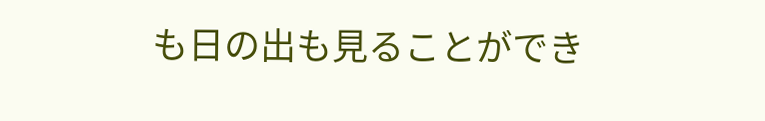も日の出も見ることができ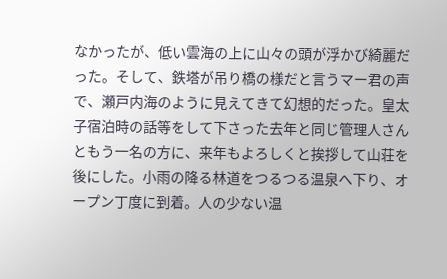なかったが、低い雲海の上に山々の頭が浮かび綺麗だった。そして、鉄塔が吊り橋の様だと言うマー君の声で、瀬戸内海のように見えてきて幻想的だった。皇太子宿泊時の話等をして下さった去年と同じ管理人さんともう一名の方に、来年もよろしくと挨拶して山荘を後にした。小雨の降る林道をつるつる温泉へ下り、オープン丁度に到着。人の少ない温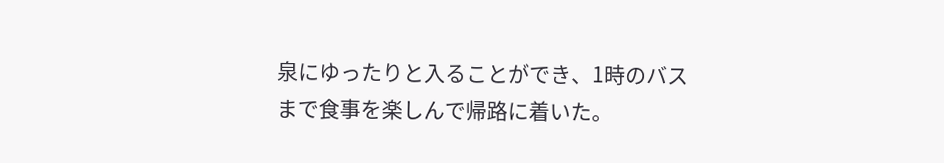泉にゆったりと入ることができ、1時のバスまで食事を楽しんで帰路に着いた。